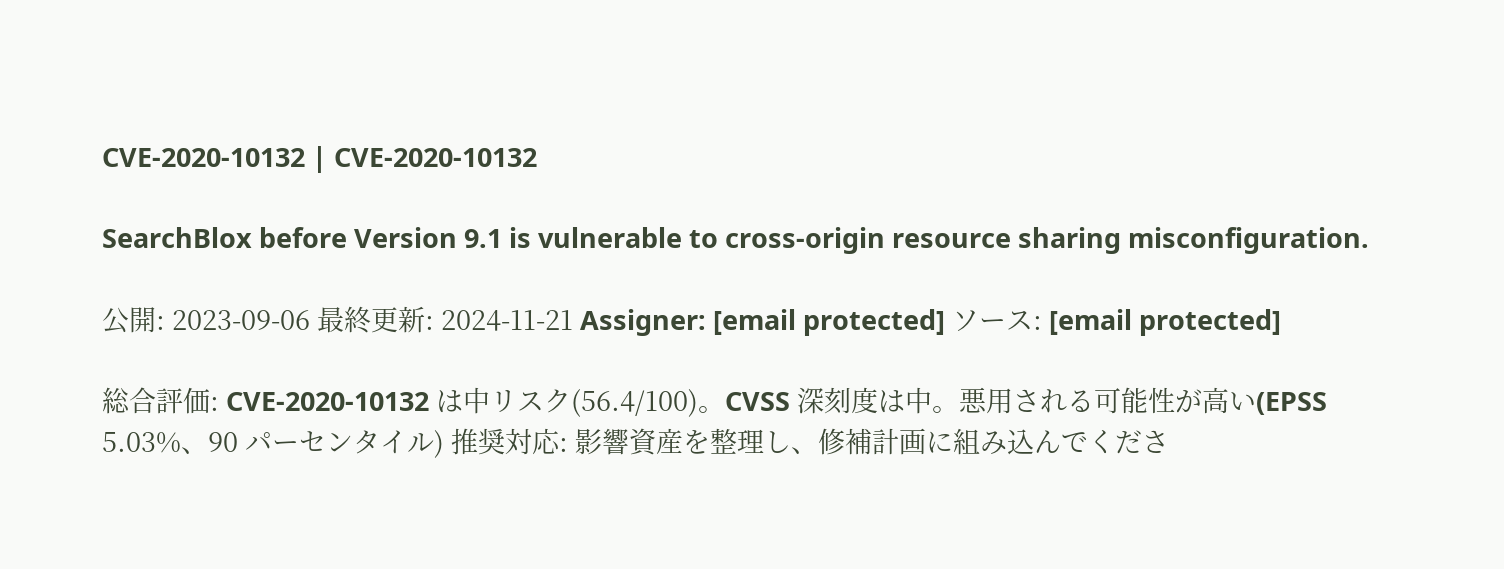CVE-2020-10132 | CVE-2020-10132

SearchBlox before Version 9.1 is vulnerable to cross-origin resource sharing misconfiguration.

公開: 2023-09-06 最終更新: 2024-11-21 Assigner: [email protected] ソース: [email protected]

総合評価: CVE-2020-10132 は中リスク(56.4/100)。CVSS 深刻度は中。悪用される可能性が高い(EPSS 5.03%、90 パーセンタイル) 推奨対応: 影響資産を整理し、修補計画に組み込んでくださ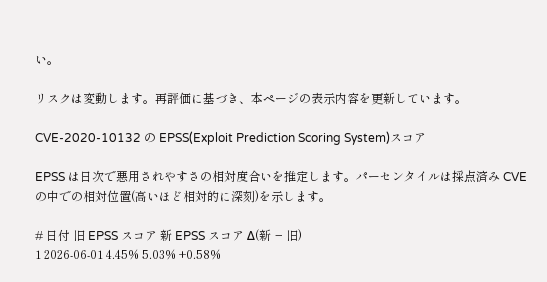い。

リスクは変動します。再評価に基づき、本ページの表示内容を更新しています。

CVE-2020-10132 の EPSS(Exploit Prediction Scoring System)スコア

EPSS は日次で悪用されやすさの相対度合いを推定します。パーセンタイルは採点済み CVE の中での相対位置(高いほど相対的に深刻)を示します。

# 日付 旧 EPSS スコア 新 EPSS スコア Δ(新 − 旧)
1 2026-06-01 4.45% 5.03% +0.58%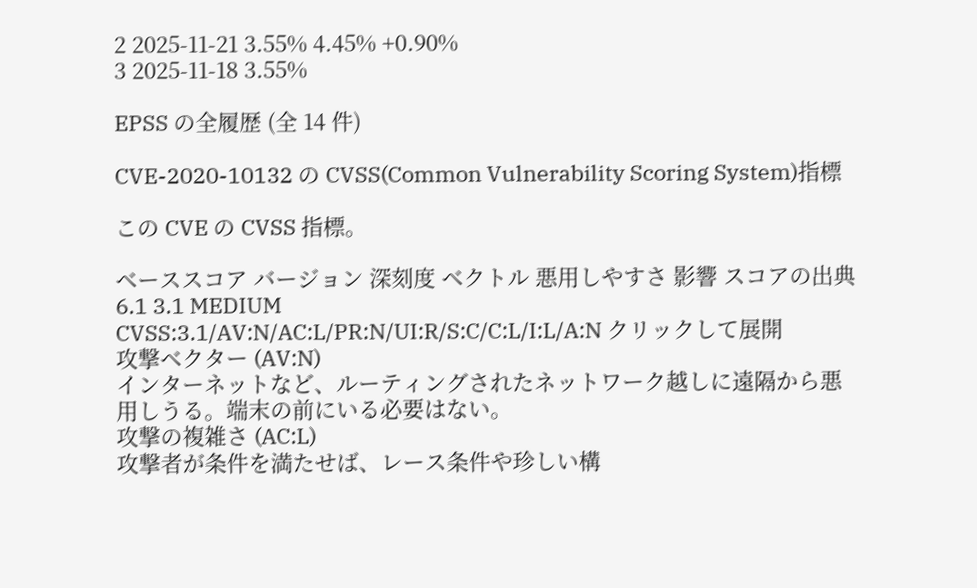2 2025-11-21 3.55% 4.45% +0.90%
3 2025-11-18 3.55%

EPSS の全履歴 (全 14 件)

CVE-2020-10132 の CVSS(Common Vulnerability Scoring System)指標

この CVE の CVSS 指標。

ベーススコア バージョン 深刻度 ベクトル 悪用しやすさ 影響 スコアの出典
6.1 3.1 MEDIUM
CVSS:3.1/AV:N/AC:L/PR:N/UI:R/S:C/C:L/I:L/A:N クリックして展開
攻撃ベクター (AV:N)
インターネットなど、ルーティングされたネットワーク越しに遠隔から悪用しうる。端末の前にいる必要はない。
攻撃の複雑さ (AC:L)
攻撃者が条件を満たせば、レース条件や珍しい構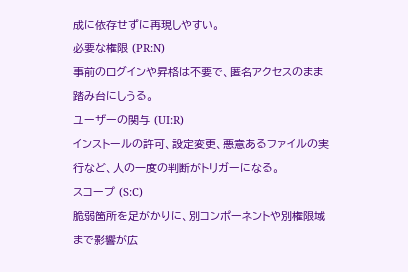成に依存せずに再現しやすい。
必要な権限 (PR:N)
事前のログインや昇格は不要で、匿名アクセスのまま踏み台にしうる。
ユーザーの関与 (UI:R)
インストールの許可、設定変更、悪意あるファイルの実行など、人の一度の判断がトリガーになる。
スコープ (S:C)
脆弱箇所を足がかりに、別コンポーネントや別権限域まで影響が広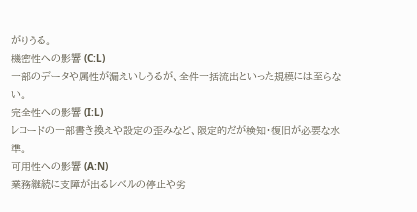がりうる。
機密性への影響 (C:L)
一部のデータや属性が漏えいしうるが、全件一括流出といった規模には至らない。
完全性への影響 (I:L)
レコードの一部書き換えや設定の歪みなど、限定的だが検知・復旧が必要な水準。
可用性への影響 (A:N)
業務継続に支障が出るレベルの停止や劣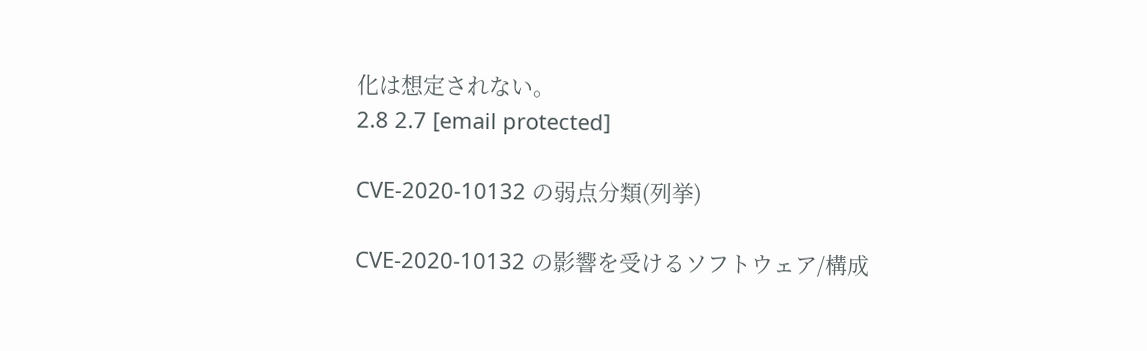化は想定されない。
2.8 2.7 [email protected]

CVE-2020-10132 の弱点分類(列挙)

CVE-2020-10132 の影響を受けるソフトウェア/構成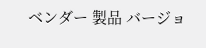ベンダー 製品 バージョ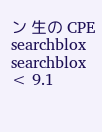ン 生の CPE
searchblox searchblox < 9.1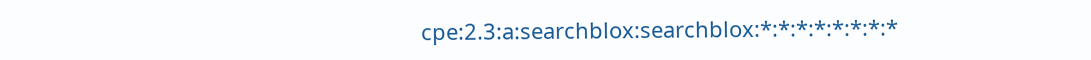cpe:2.3:a:searchblox:searchblox:*:*:*:*:*:*:*:*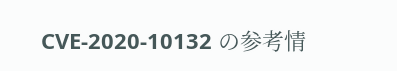CVE-2020-10132 の参考情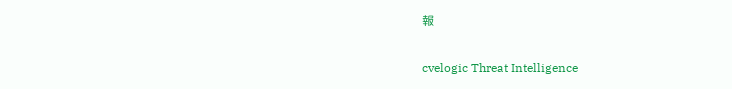報

cvelogic Threat Intelligence